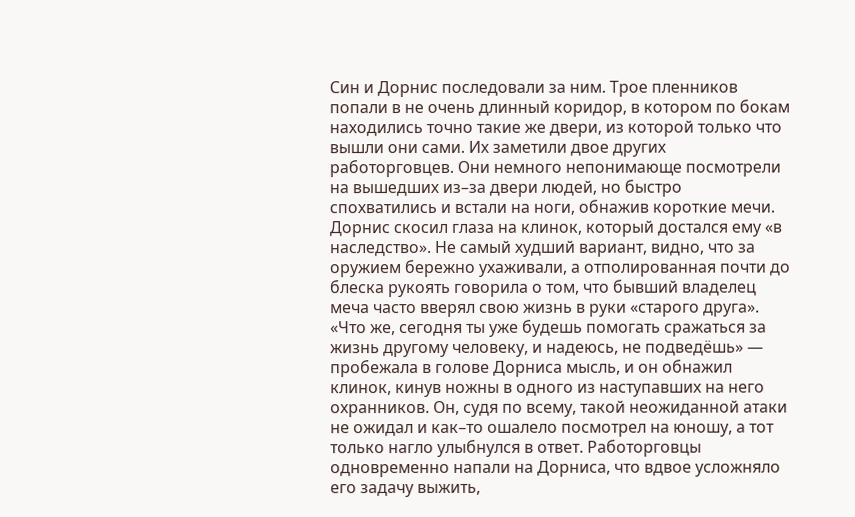Син и Дорнис последовали за ним. Трое пленников попали в не очень длинный коридор, в котором по бокам находились точно такие же двери, из которой только что вышли они сами. Их заметили двое других работорговцев. Они немного непонимающе посмотрели на вышедших из–за двери людей, но быстро спохватились и встали на ноги, обнажив короткие мечи. Дорнис скосил глаза на клинок, который достался ему «в наследство». Не самый худший вариант, видно, что за оружием бережно ухаживали, а отполированная почти до блеска рукоять говорила о том, что бывший владелец меча часто вверял свою жизнь в руки «старого друга». «Что же, сегодня ты уже будешь помогать сражаться за жизнь другому человеку, и надеюсь, не подведёшь» — пробежала в голове Дорниса мысль, и он обнажил клинок, кинув ножны в одного из наступавших на него охранников. Он, судя по всему, такой неожиданной атаки не ожидал и как–то ошалело посмотрел на юношу, а тот только нагло улыбнулся в ответ. Работорговцы одновременно напали на Дорниса, что вдвое усложняло его задачу выжить,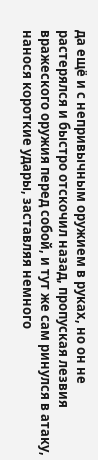да ещё и с непривычным оружием в руках, но он не растерялся и быстро отскочил назад, пропуская лезвия вражеского оружия перед собой, и тут же сам ринулся в атаку, нанося короткие удары, заставляя немного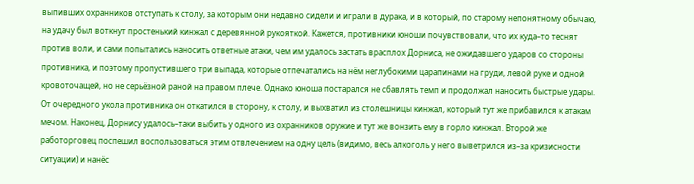выпивших охранников отступать к столу, за которым они недавно сидели и играли в дурака, и в который, по старому непонятному обычаю, на удачу был воткнут простенький кинжал с деревянной рукояткой. Кажется, противники юноши почувствовали, что их куда–то теснят против воли, и сами попытались наносить ответные атаки, чем им удалось застать врасплох Дорниса, не ожидавшего ударов со стороны противника, и поэтому пропустившего три выпада, которые отпечатались на нём неглубокими царапинами на груди, левой руке и одной кровоточащей, но не серьёзной раной на правом плече. Однако юноша постарался не сбавлять темп и продолжал наносить быстрые удары. От очередного укола противника он откатился в сторону, к столу, и выхватил из столешницы кинжал, который тут же прибавился к атакам мечом. Наконец, Дорнису удалось–таки выбить у одного из охранников оружие и тут же вонзить ему в горло кинжал. Второй же работорговец поспешил воспользоваться этим отвлечением на одну цель (видимо, весь алкоголь у него выветрился из–за кризисности ситуации) и нанёс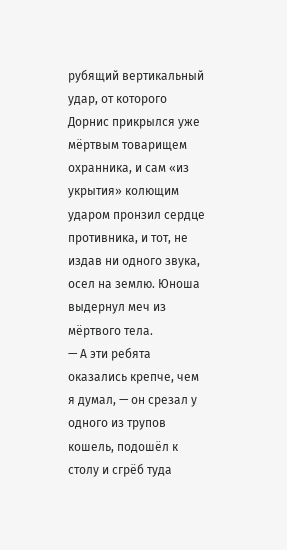рубящий вертикальный удар, от которого Дорнис прикрылся уже мёртвым товарищем охранника, и сам «из укрытия» колющим ударом пронзил сердце противника, и тот, не издав ни одного звука, осел на землю. Юноша выдернул меч из мёртвого тела.
— А эти ребята оказались крепче, чем я думал, — он срезал у одного из трупов кошель, подошёл к столу и сгрёб туда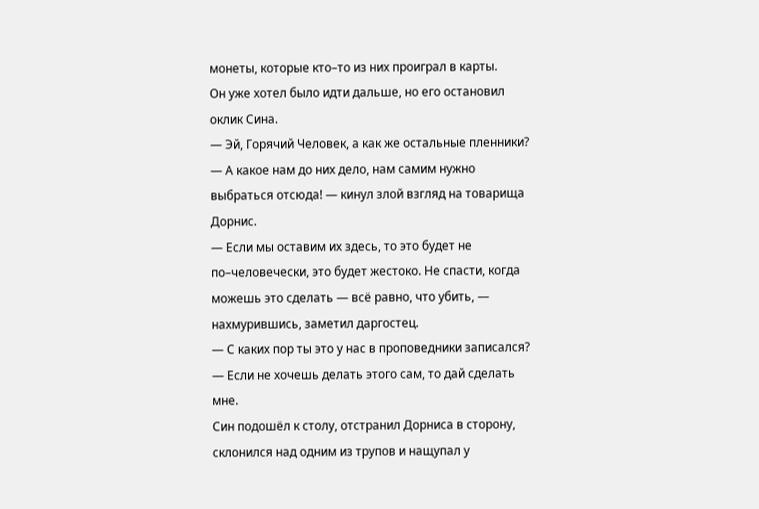монеты, которые кто–то из них проиграл в карты.
Он уже хотел было идти дальше, но его остановил оклик Сина.
— Эй, Горячий Человек, а как же остальные пленники?
— А какое нам до них дело, нам самим нужно выбраться отсюда! — кинул злой взгляд на товарища Дорнис.
— Если мы оставим их здесь, то это будет не по–человечески, это будет жестоко. Не спасти, когда можешь это сделать — всё равно, что убить, — нахмурившись, заметил даргостец.
— С каких пор ты это у нас в проповедники записался?
— Если не хочешь делать этого сам, то дай сделать мне.
Син подошёл к столу, отстранил Дорниса в сторону, склонился над одним из трупов и нащупал у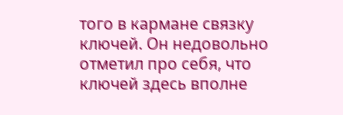того в кармане связку ключей. Он недовольно отметил про себя, что ключей здесь вполне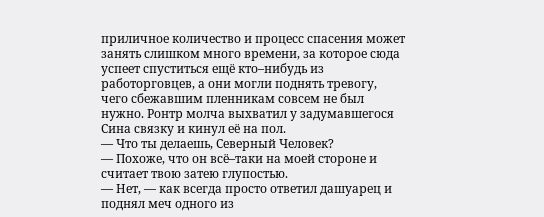приличное количество и процесс спасения может занять слишком много времени, за которое сюда успеет спуститься ещё кто–нибудь из работорговцев, а они могли поднять тревогу, чего сбежавшим пленникам совсем не был нужно. Ронтр молча выхватил у задумавшегося Сина связку и кинул её на пол.
— Что ты делаешь, Северный Человек?
— Похоже, что он всё–таки на моей стороне и считает твою затею глупостью.
— Нет, — как всегда просто ответил дашуарец и поднял меч одного из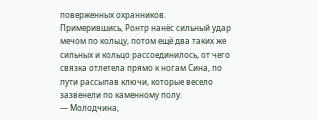поверженных охранников.
Примерившись, Ронтр нанёс сильный удар мечом по кольцу, потом ещё два таких же сильных и кольцо рассоединилось, от чего связка отлетела прямо к ногам Сина, по пути рассыпав ключи, которые весело зазвенели по каменному полу.
— Молодчина,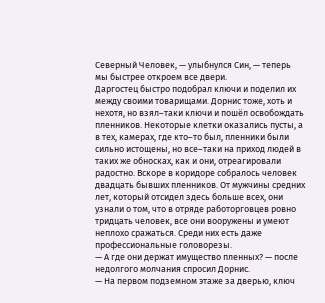Северный Человек, — улыбнулся Син, — теперь мы быстрее откроем все двери.
Даргостец быстро подобрал ключи и поделил их между своими товарищами. Дорнис тоже, хоть и нехотя, но взял–таки ключи и пошёл освобождать пленников. Некоторые клетки оказались пусты, а в тех, камерах, где кто–то был, пленники были сильно истощены, но все–таки на приход людей в таких же обносках, как и они, отреагировали радостно. Вскоре в коридоре собралось человек двадцать бывших пленников. От мужчины средних лет, который отсидел здесь больше всех, они узнали о том, что в отряде работорговцев ровно тридцать человек, все они вооружены и умеют неплохо сражаться. Среди них есть даже профессиональные головорезы.
— А где они держат имущество пленных? — после недолгого молчания спросил Дорнис.
— На первом подземном этаже за дверью, ключ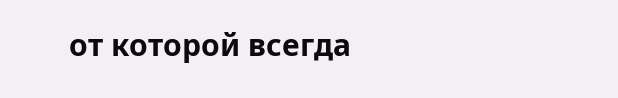от которой всегда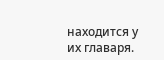находится у их главаря.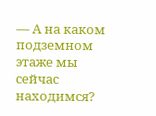— А на каком подземном этаже мы сейчас находимся?